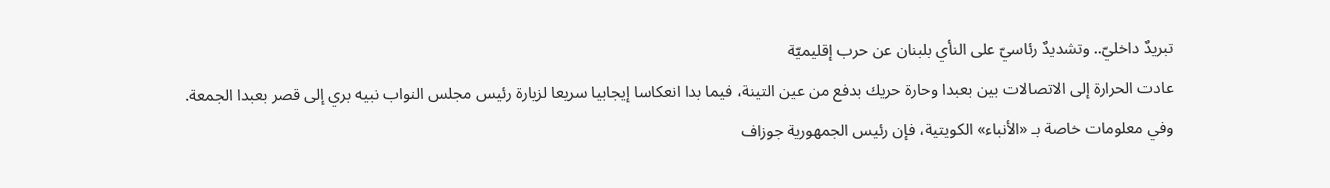تبريدٌ داخليّ.. وتشديدٌ رئاسيّ على النأي بلبنان عن حرب إقليميّة
عادت الحرارة إلى الاتصالات بين بعبدا وحارة حريك بدفع من عين التينة، فيما بدا انعكاسا إيجابيا سريعا لزيارة رئيس مجلس النواب نبيه بري إلى قصر بعبدا الجمعة.
وفي معلومات خاصة بـ «الأنباء» الكويتية، فإن رئيس الجمهورية جوزاف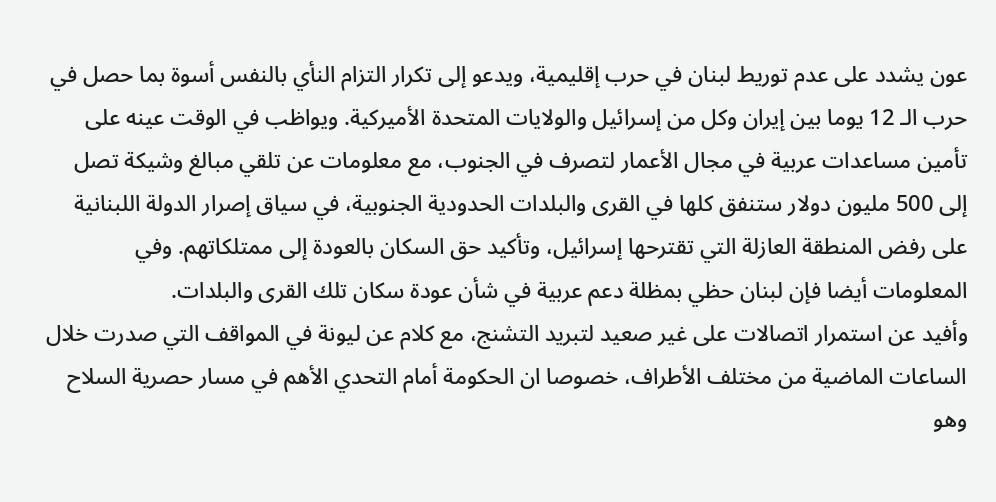عون يشدد على عدم توريط لبنان في حرب إقليمية، ويدعو إلى تكرار التزام النأي بالنفس أسوة بما حصل في حرب الـ 12 يوما بين إيران وكل من إسرائيل والولايات المتحدة الأميركية. ويواظب في الوقت عينه على تأمين مساعدات عربية في مجال الأعمار لتصرف في الجنوب، مع معلومات عن تلقي مبالغ وشيكة تصل إلى 500 مليون دولار ستنفق كلها في القرى والبلدات الحدودية الجنوبية، في سياق إصرار الدولة اللبنانية على رفض المنطقة العازلة التي تقترحها إسرائيل، وتأكيد حق السكان بالعودة إلى ممتلكاتهم. وفي المعلومات أيضا فإن لبنان حظي بمظلة دعم عربية في شأن عودة سكان تلك القرى والبلدات.
وأفيد عن استمرار اتصالات على غير صعيد لتبريد التشنج، مع كلام عن ليونة في المواقف التي صدرت خلال الساعات الماضية من مختلف الأطراف، خصوصا ان الحكومة أمام التحدي الأهم في مسار حصرية السلاح وهو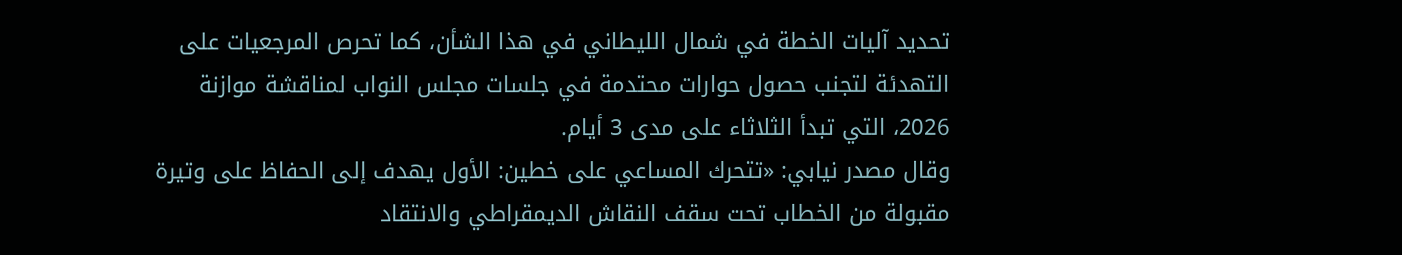تحديد آليات الخطة في شمال الليطاني في هذا الشأن، كما تحرص المرجعيات على التهدئة لتجنب حصول حوارات محتدمة في جلسات مجلس النواب لمناقشة موازنة 2026، التي تبدأ الثلاثاء على مدى 3 أيام.
وقال مصدر نيابي: «تتحرك المساعي على خطين: الأول يهدف إلى الحفاظ على وتيرة مقبولة من الخطاب تحت سقف النقاش الديمقراطي والانتقاد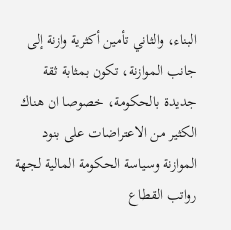البناء، والثاني تأمين أكثرية وازنة إلى جانب الموازنة، تكون بمثابة ثقة جديدة بالحكومة، خصوصا ان هناك الكثير من الاعتراضات على بنود الموازنة وسياسة الحكومة المالية لجهة رواتب القطاع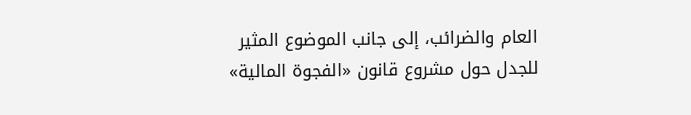العام والضرائب، إلى جانب الموضوع المثير للجدل حول مشروع قانون «الفجوة المالية»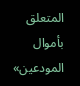المتعلق بأموال المودعين»